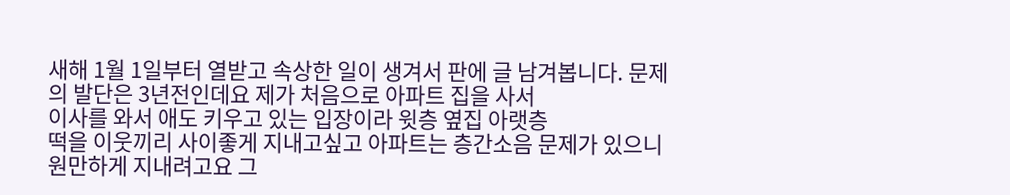새해 1월 1일부터 열받고 속상한 일이 생겨서 판에 글 남겨봅니다. 문제의 발단은 3년전인데요 제가 처음으로 아파트 집을 사서
이사를 와서 애도 키우고 있는 입장이라 윗층 옆집 아랫층
떡을 이웃끼리 사이좋게 지내고싶고 아파트는 층간소음 문제가 있으니 원만하게 지내려고요 그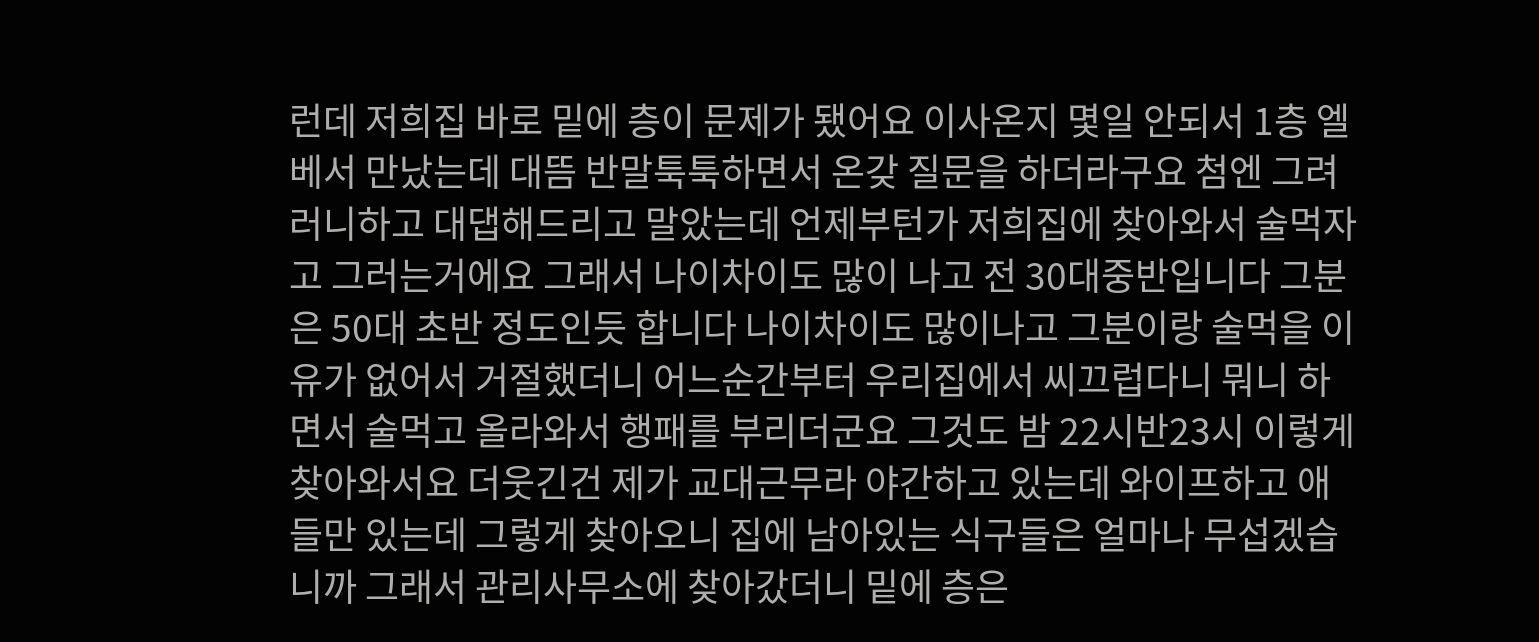런데 저희집 바로 밑에 층이 문제가 됐어요 이사온지 몇일 안되서 1층 엘베서 만났는데 대뜸 반말툭툭하면서 온갖 질문을 하더라구요 첨엔 그려러니하고 대댑해드리고 말았는데 언제부턴가 저희집에 찾아와서 술먹자고 그러는거에요 그래서 나이차이도 많이 나고 전 30대중반입니다 그분은 50대 초반 정도인듯 합니다 나이차이도 많이나고 그분이랑 술먹을 이유가 없어서 거절했더니 어느순간부터 우리집에서 씨끄럽다니 뭐니 하면서 술먹고 올라와서 행패를 부리더군요 그것도 밤 22시반23시 이렇게 찾아와서요 더웃긴건 제가 교대근무라 야간하고 있는데 와이프하고 애들만 있는데 그렇게 찾아오니 집에 남아있는 식구들은 얼마나 무섭겠습니까 그래서 관리사무소에 찾아갔더니 밑에 층은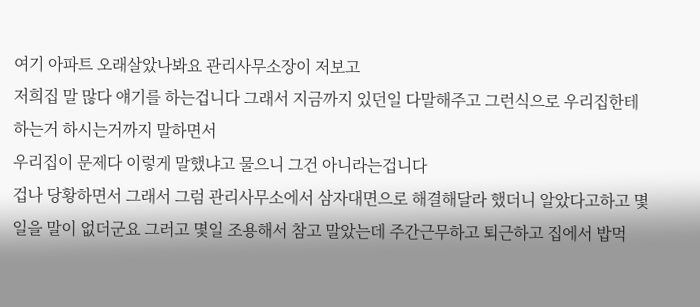여기 아파트 오래살았나봐요 관리사무소장이 저보고
저희집 말 많다 얘기를 하는겁니다 그래서 지금까지 있던일 다말해주고 그런식으로 우리집한테 하는거 하시는거까지 말하면서
우리집이 문제다 이렇게 말했냐고 물으니 그건 아니라는겁니다
겁나 당황하면서 그래서 그럼 관리사무소에서 삼자대면으로 해결해달라 했더니 알았다고하고 몇일을 말이 없더군요 그러고 몇일 조용해서 참고 말았는데 주간근무하고 퇴근하고 집에서 밥먹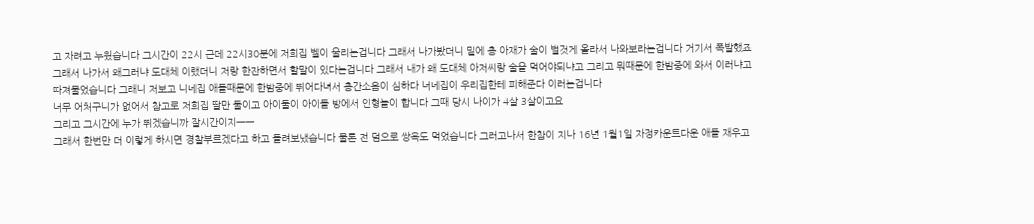고 자려고 누웠습니다 그시간이 22시 근데 22시30분에 저희집 벨이 울리는겁니다 그래서 나가봤더니 밑에 층 아재가 술이 벌것게 올라서 나와보라는겁니다 거기서 폭발했죠 그래서 나가서 왜그러냐 도대체 이랬더니 저랑 한잔하면서 할말이 있다는겁니다 그래서 내가 왜 도대체 아저씨랑 술을 먹어야되냐고 그리고 뭐때문에 한밤중에 와서 이러냐고 따져물었습니다 그래니 저보고 니네집 애들때문에 한밤중에 뛰어다녀서 층간소음이 심하다 너네집이 우리집한테 피해준다 이러는겁니다
너무 어처구니가 없어서 참고로 저희집 딸만 둘이고 아이둘이 아이들 방에서 인형놀이 합니다 그때 당시 나이가 4살 3살이고요
그리고 그시간에 누가 뛰겠습니까 잘시간이지ㅡㅡ
그래서 한번만 더 이렇게 하시면 경찰부르겠다고 하고 돌려보냈습니다 물론 전 덤으로 쌍욕도 먹었습니다 그러고나서 한참이 지나 16년 1월1일 자정카운트다운 애들 재우고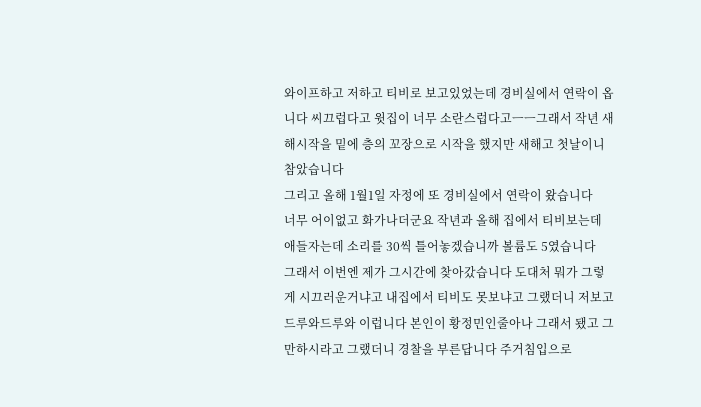와이프하고 저하고 티비로 보고있었는데 경비실에서 연락이 옵니다 씨끄럽다고 윗집이 너무 소란스럽다고ㅡㅡ그래서 작년 새해시작을 밑에 층의 꼬장으로 시작을 했지만 새해고 첫날이니 참았습니다
그리고 올해 1월1일 자정에 또 경비실에서 연락이 왔습니다
너무 어이없고 화가나더군요 작년과 올해 집에서 티비보는데 애들자는데 소리를 30씩 틀어놓겠습니까 볼륨도 5였습니다
그래서 이번엔 제가 그시간에 찾아갔습니다 도대처 뭐가 그렇게 시끄러운거냐고 내집에서 티비도 못보냐고 그랬더니 저보고 드루와드루와 이럽니다 본인이 황정민인줄아나 그래서 됐고 그만하시라고 그랬더니 경찰을 부른답니다 주거침입으로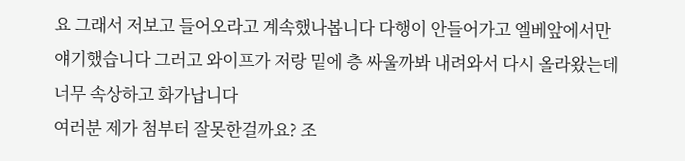요 그래서 저보고 들어오라고 계속했나봅니다 다행이 안들어가고 엘베앞에서만 얘기했습니다 그러고 와이프가 저랑 밑에 층 싸울까봐 내려와서 다시 올라왔는데 너무 속상하고 화가납니다
여러분 제가 첨부터 잘못한걸까요? 조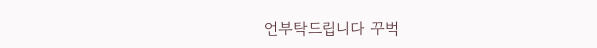언부탁드립니다 꾸벅